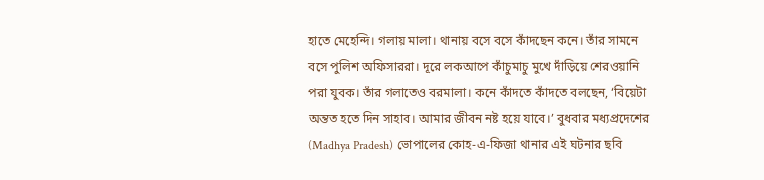হাতে মেহেন্দি। গলায় মালা। থানায় বসে বসে কাঁদছেন কনে। তাঁর সামনে বসে পুলিশ অফিসাররা। দূরে লকআপে কাঁচুমাচু মুখে দাঁড়িয়ে শেরওয়ানি পরা যুবক। তাঁর গলাতেও বরমালা। কনে কাঁদতে কাঁদতে বলছেন, ‘বিয়েটা অন্তত হতে দিন সাহাব। আমার জীবন নষ্ট হয়ে যাবে।’ বুধবার মধ্যপ্রদেশের (Madhya Pradesh) ভোপালের কোহ-এ-ফিজা থানার এই ঘটনার ছবি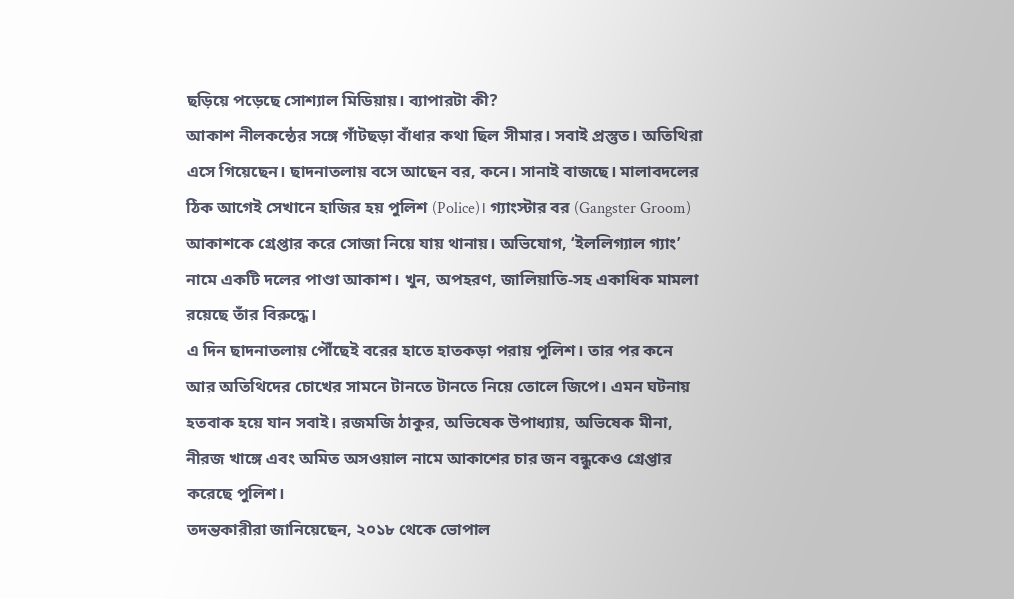ছড়িয়ে পড়েছে সোশ্যাল মিডিয়ায়। ব্যাপারটা কী?
আকাশ নীলকন্ঠের সঙ্গে গাঁটছড়া বাঁধার কথা ছিল সীমার। সবাই প্রস্তুত। অতিথিরা এসে গিয়েছেন। ছাদনাতলায় বসে আছেন বর, কনে। সানাই বাজছে। মালাবদলের ঠিক আগেই সেখানে হাজির হয় পুলিশ (Police)। গ্যাংস্টার বর (Gangster Groom) আকাশকে গ্রেপ্তার করে সোজা নিয়ে যায় থানায়। অভিযোগ, ‘ইললিগ্যাল গ্যাং’ নামে একটি দলের পাণ্ডা আকাশ। খুন, অপহরণ, জালিয়াতি-সহ একাধিক মামলা রয়েছে তাঁর বিরুদ্ধে।
এ দিন ছাদনাতলায় পৌঁছেই বরের হাতে হাতকড়া পরায় পুলিশ। তার পর কনে আর অতিথিদের চোখের সামনে টানতে টানতে নিয়ে তোলে জিপে। এমন ঘটনায় হতবাক হয়ে যান সবাই। রজমজি ঠাকুর, অভিষেক উপাধ্যায়, অভিষেক মীনা, নীরজ খাঙ্গে এবং অমিত অসওয়াল নামে আকাশের চার জন বন্ধুকেও গ্রেপ্তার করেছে পুলিশ।
তদন্তকারীরা জানিয়েছেন, ২০১৮ থেকে ভোপাল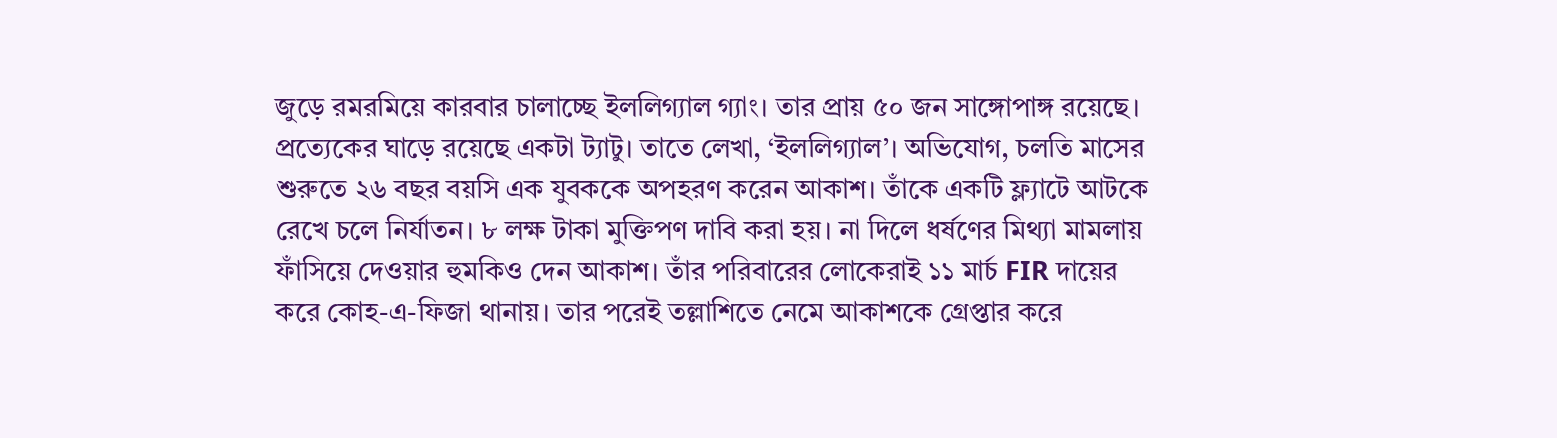জুড়ে রমরমিয়ে কারবার চালাচ্ছে ইললিগ্যাল গ্যাং। তার প্রায় ৫০ জন সাঙ্গোপাঙ্গ রয়েছে। প্রত্যেকের ঘাড়ে রয়েছে একটা ট্যাটু। তাতে লেখা, ‘ইললিগ্যাল’। অভিযোগ, চলতি মাসের শুরুতে ২৬ বছর বয়সি এক যুবককে অপহরণ করেন আকাশ। তাঁকে একটি ফ্ল্যাটে আটকে রেখে চলে নির্যাতন। ৮ লক্ষ টাকা মুক্তিপণ দাবি করা হয়। না দিলে ধর্ষণের মিথ্যা মামলায় ফাঁসিয়ে দেওয়ার হুমকিও দেন আকাশ। তাঁর পরিবারের লোকেরাই ১১ মার্চ FIR দায়ের করে কোহ-এ-ফিজা থানায়। তার পরেই তল্লাশিতে নেমে আকাশকে গ্রেপ্তার করে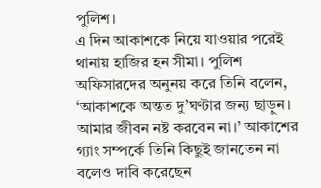পুলিশ।
এ দিন আকাশকে নিয়ে যাওয়ার পরেই থানায় হাজির হন সীমা। পুলিশ অফিসারদের অনুনয় করে তিনি বলেন, ‘আকাশকে অন্তত দু’ঘণ্টার জন্য ছাড়ুন। আমার জীবন নষ্ট করবেন না।’ আকাশের গ্যাং সম্পর্কে তিনি কিছুই জানতেন না বলেও দাবি করেছেন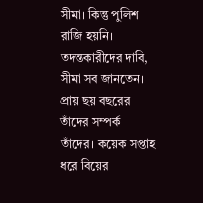সীমা। কিন্তু পুলিশ রাজি হয়নি। তদন্তকারীদের দাবি, সীমা সব জানতেন। প্রায় ছয় বছরের তাঁদের সম্পর্ক তাঁদের। কয়েক সপ্তাহ ধরে বিয়ের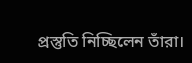প্রস্তুতি নিচ্ছিলেন তাঁরা।